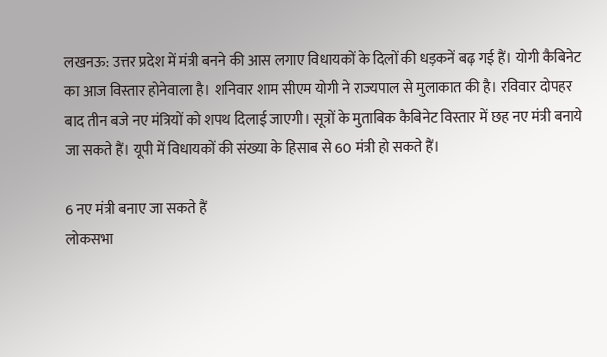लखनऊ: उत्तर प्रदेश में मंत्री बनने की आस लगाए विधायकों के दिलों की धड़कनें बढ़ गई हैं। योगी कैबिनेट का आज विस्तार होनेवाला है। शनिवार शाम सीएम योगी ने राज्यपाल से मुलाकात की है। रविवार दोपहर बाद तीन बजे नए मंत्रियों को शपथ दिलाई जाएगी। सूत्रों के मुताबिक कैबिनेट विस्तार में छह नए मंत्री बनाये जा सकते हैं। यूपी में विधायकों की संख्या के हिसाब से 60 मंत्री हो सकते हैं।

6 नए मंत्री बनाए जा सकते हैं
लोकसभा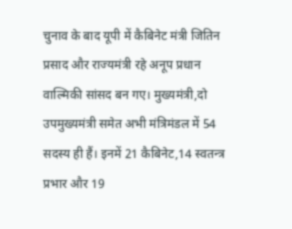चुनाव के बाद यूपी में कैबिनेट मंत्री जितिन प्रसाद और राज्यमंत्री रहे अनूप प्रधान वाल्मिकी सांसद बन गए। मुख्यमंत्री,दो उपमुख्यमंत्री समेत अभी मंत्रिमंडल में 54 सदस्य ही हैं। इनमें 21 कैबिनेट,14 स्वतन्त्र प्रभार और 19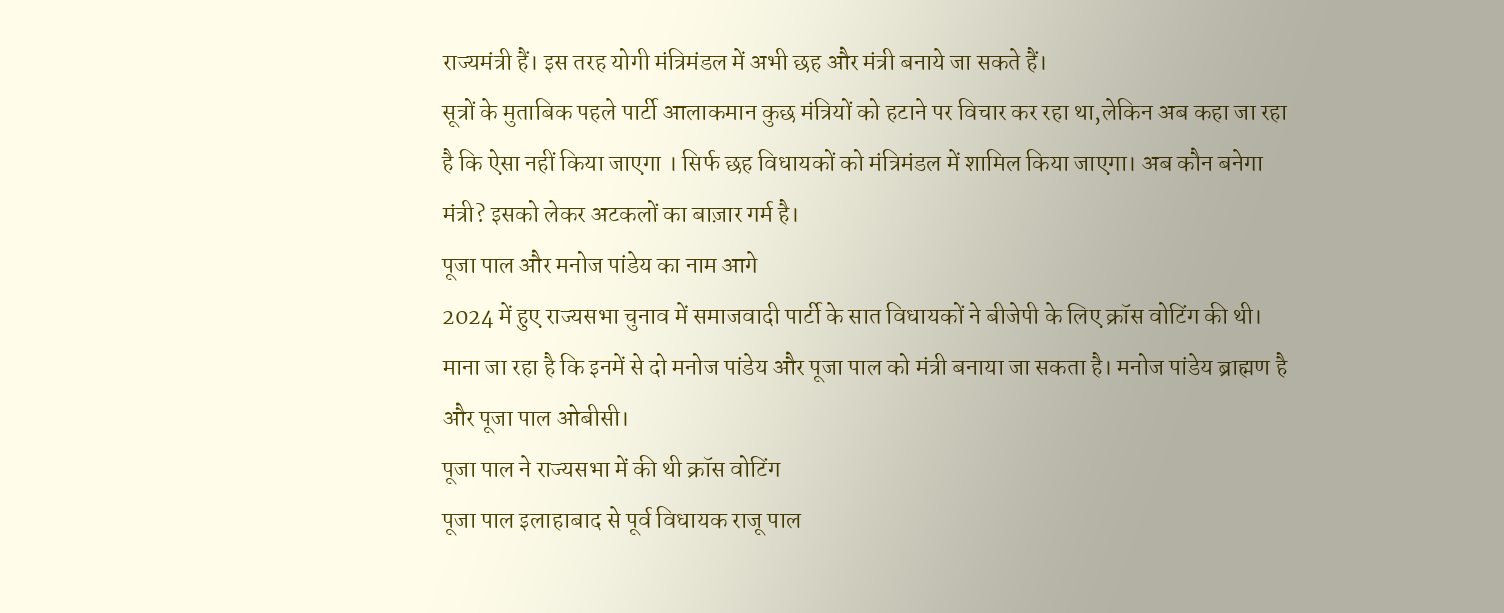राज्यमंत्री हैं। इस तरह योगी मंत्रिमंडल में अभी छह और मंत्री बनाये जा सकते हैं।
सूत्रों के मुताबिक पहले पार्टी आलाकमान कुछ मंत्रियों को हटाने पर विचार कर रहा था,लेकिन अब कहा जा रहा है कि ऐसा नहीं किया जाएगा । सिर्फ छह विधायकों को मंत्रिमंडल में शामिल किया जाएगा। अब कौन बनेगा मंत्री? इसको लेकर अटकलों का बाज़ार गर्म है।
पूजा पाल और मनोज पांडेय का नाम आगे
2024 में हुए राज्यसभा चुनाव में समाजवादी पार्टी के सात विधायकों ने बीजेपी के लिए क्रॉस वोटिंग की थी। माना जा रहा है कि इनमें से दो मनोज पांडेय और पूजा पाल को मंत्री बनाया जा सकता है। मनोज पांडेय ब्राह्मण है और पूजा पाल ओबीसी।
पूजा पाल ने राज्यसभा में की थी क्रॉस वोटिंग
पूजा पाल इलाहाबाद से पूर्व विधायक राजू पाल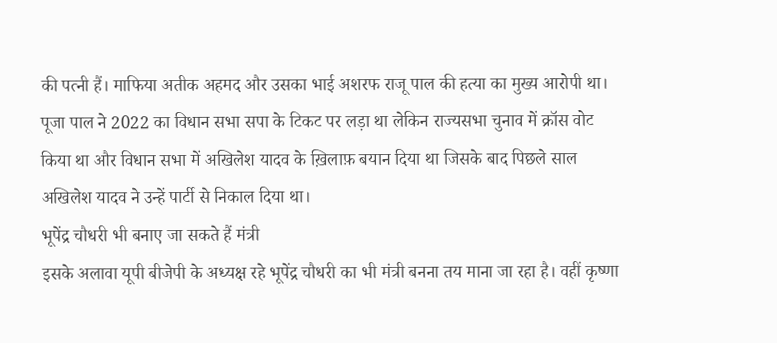की पत्नी हैं। माफिया अतीक अहमद और उसका भाई अशरफ राजू पाल की हत्या का मुख्य आरोपी था। पूजा पाल ने 2022 का विधान सभा सपा के टिकट पर लड़ा था लेकिन राज्यसभा चुनाव में क्रॉस वोट किया था और विधान सभा में अखिलेश यादव के ख़िलाफ़ बयान दिया था जिसके बाद पिछले साल अखिलेश यादव ने उन्हें पार्टी से निकाल दिया था।
भूपेंद्र चौधरी भी बनाए जा सकते हैं मंत्री
इसके अलावा यूपी बीजेपी के अध्यक्ष रहे भूपेंद्र चौधरी का भी मंत्री बनना तय माना जा रहा है। वहीं कृष्णा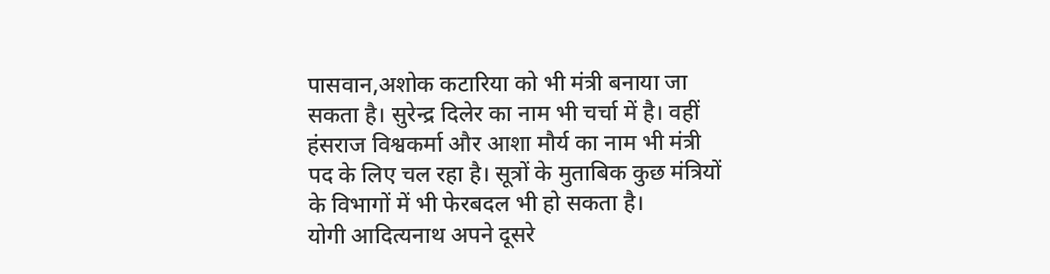पासवान,अशोक कटारिया को भी मंत्री बनाया जा सकता है। सुरेन्द्र दिलेर का नाम भी चर्चा में है। वहीं हंसराज विश्वकर्मा और आशा मौर्य का नाम भी मंत्री पद के लिए चल रहा है। सूत्रों के मुताबिक कुछ मंत्रियों के विभागों में भी फेरबदल भी हो सकता है।
योगी आदित्यनाथ अपने दूसरे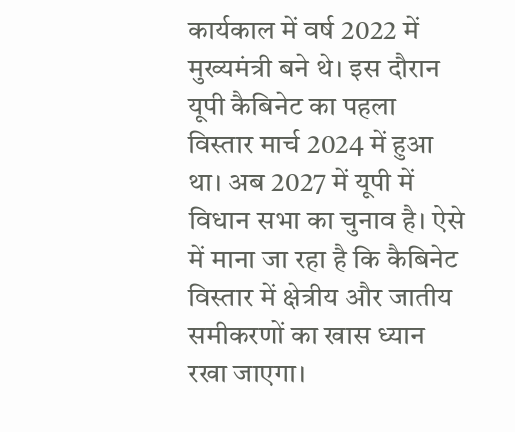कार्यकाल में वर्ष 2022 में मुख्यमंत्री बने थे। इस दौरान यूपी कैबिनेट का पहला विस्तार मार्च 2024 में हुआ था। अब 2027 में यूपी में विधान सभा का चुनाव है। ऐसे में माना जा रहा है कि कैबिनेट विस्तार में क्षेत्रीय और जातीय समीकरणों का खास ध्यान रखा जाएगा।